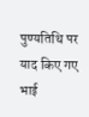पुण्यतिथि पर याद किए गए भाई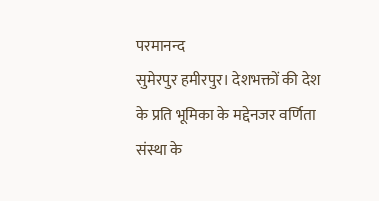परमानन्द
सुमेरपुर हमीरपुर। देशभक्तों की देश के प्रति भूमिका के मद्देनजर वर्णिता संस्था के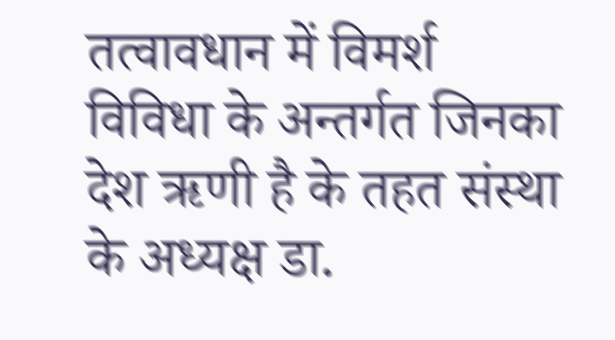तत्वावधान में विमर्श विविधा के अन्तर्गत जिनका देश ऋणी है के तहत संस्था के अध्यक्ष डा.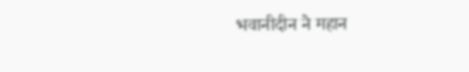भवानीदीन ने महान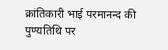क्रांतिकारी भाई परमानन्द की पुण्यतिथि पर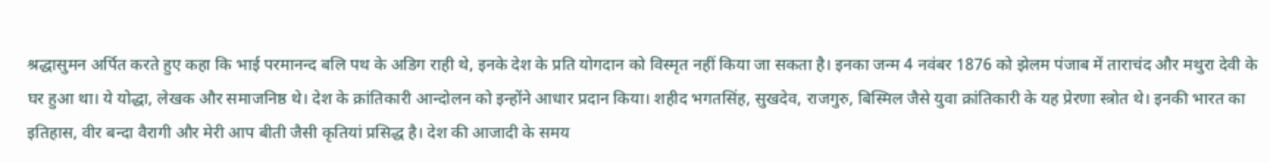श्रद्धासुमन अर्पित करते हुए कहा कि भाई परमानन्द बलि पथ के अडिग राही थे, इनके देश के प्रति योगदान को विस्मृत नहीं किया जा सकता है। इनका जन्म 4 नवंबर 1876 को झेलम पंजाब में ताराचंद और मथुरा देवी के घर हुआ था। ये योद्धा, लेखक और समाजनिष्ठ थे। देश के क्रांतिकारी आन्दोलन को इन्होंने आधार प्रदान किया। शहीद भगतसिंह, सुखदेव, राजगुरु, बिस्मिल जैसे युवा क्रांतिकारी के यह प्रेरणा स्त्रोत थे। इनकी भारत का इतिहास, वीर बन्दा वैरागी और मेरी आप बीती जैसी कृतियां प्रसिद्ध है। देश की आजादी के समय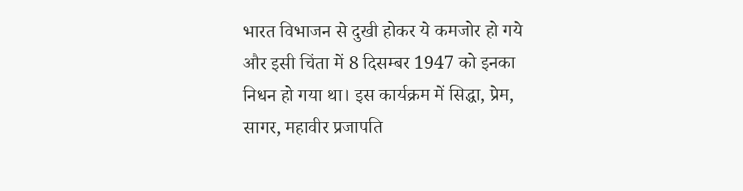भारत विभाजन से दुखी होकर ये कमजोर हो गये और इसी चिंता में 8 दिसम्बर 1947 को इनका निधन हो गया था। इस कार्यक्रम में सिद्धा, प्रेम, सागर, महावीर प्रजापति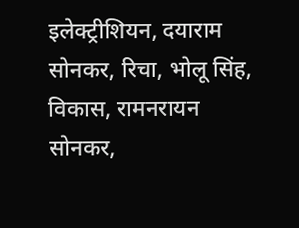इलेक्ट्रीशियन, दयाराम सोनकर, रिचा, भोलू सिंह, विकास, रामनरायन सोनकर,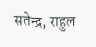सतेन्द्र, राहुल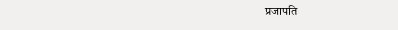प्रजापति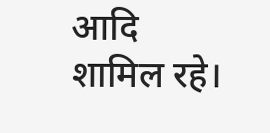आदि शामिल रहे।